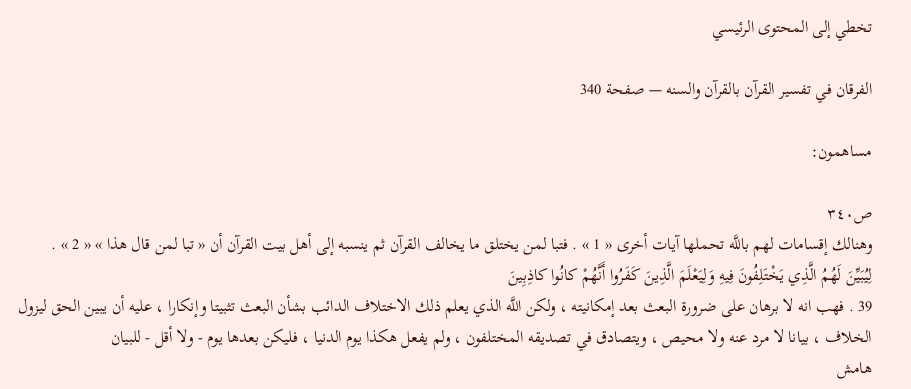تخطي إلى المحتوى الرئيسي

الفرقان في تفسير القرآن بالقرآن والسنه — صفحة 340

مساهمون:

ص٣٤٠
وهنالك إقسامات لهم باللَّه تحملها آيات أخرى « 1 » . فتبا لمن يختلق ما يخالف القرآن ثم ينسبه إلى أهل بيت القرآن أن « تبا لمن قال هذا » « 2 » .
لِيُبَيِّنَ لَهُمُ الَّذِي يَخْتَلِفُونَ فِيهِ وَلِيَعْلَمَ الَّذِينَ كَفَرُوا أَنَّهُمْ كانُوا كاذِبِينَ
39 . فهب انه لا برهان على ضرورة البعث بعد إمكانيته ، ولكن اللَّه الذي يعلم ذلك الاختلاف الدائب بشأن البعث تثبيتا وإنكارا ، عليه أن يبين الحق ليزول الخلاف ، بيانا لا مرد عنه ولا محيص ، ويتصادق في تصديقه المختلفون ، ولم يفعل هكذا يوم الدنيا ، فليكن بعدها يوم - ولا أقل - للبيان
هامش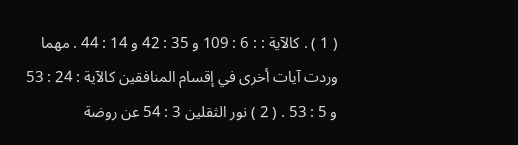( 1 ) . كالآية : : 6 : 109 و 35 : 42 و 14 : 44 . مهما وردت آيات أخرى في إقسام المنافقين كالآية : 24 : 53 و 5 : 53 . ( 2 ) نور الثقلين 3 : 54 عن روضة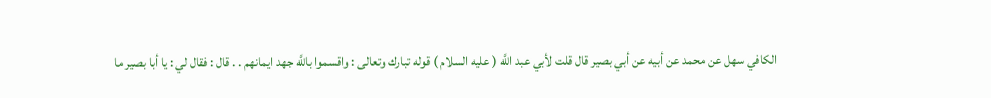الكافي سهل عن محمد عن أبيه عن أبي بصير قال قلت لأبي عبد اللَّه ( عليه السلام ) قوله تبارك وتعالى : واقسموا باللَّه جهد ايمانهم . . قال : فقال لي : يا أبا بصير ما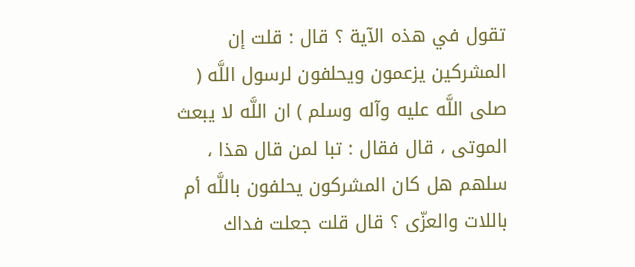تقول في هذه الآية ؟ قال : قلت إن المشركين يزعمون ويحلفون لرسول اللَّه ( صلى اللَّه عليه وآله وسلم ) ان اللَّه لا يبعث الموتى ، قال فقال : تبا لمن قال هذا ، سلهم هل كان المشركون يحلفون باللَّه أم باللات والعزّى ؟ قال قلت جعلت فداك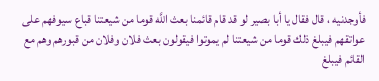فأوجدنيه ، قال فقال يا أبا بصير لو قد قام قائمنا بعث اللَّه قوما من شيعتنا قباع سيوفهم على عواتقهم فيبلغ ذلك قوما من شيعتنا لم يموتوا فيقولون بعث فلان وفلان من قبورهم وهم مع القائم فيبلغ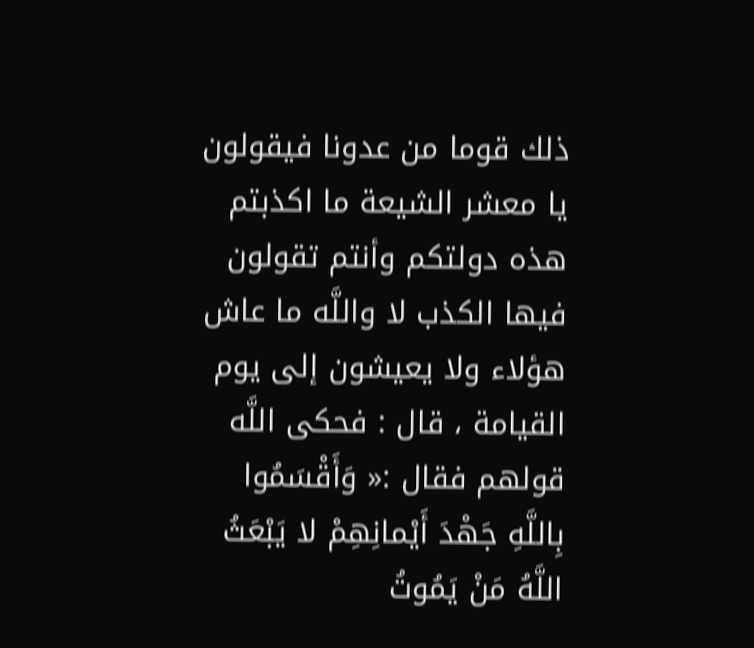ذلك قوما من عدونا فيقولون يا معشر الشيعة ما اكذبتم هذه دولتكم وأنتم تقولون فيها الكذب لا واللَّه ما عاش هؤلاء ولا يعيشون إلى يوم القيامة ، قال : فحكى اللَّه قولهم فقال :« وَأَقْسَمُوا بِاللَّهِ جَهْدَ أَيْمانِهِمْ لا يَبْعَثُ اللَّهُ مَنْ يَمُوتُ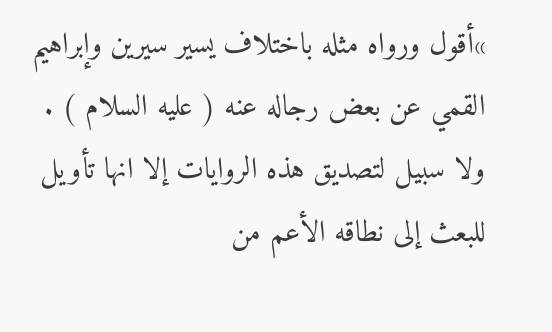»أقول ورواه مثله باختلاف يسير سيرين وإبراهيم القمي عن بعض رجاله عنه ( عليه السلام ) . ولا سبيل لتصديق هذه الروايات إلا انها تأويل للبعث إلى نطاقه الأعم من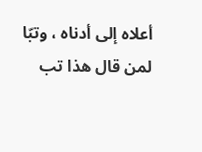أعلاه إلى أدناه ، وتبّا لمن قال هذا تب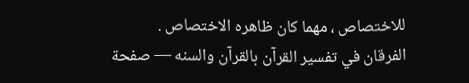للاختصاص ، مهما كان ظاهره الاختصاص .
الفرقان في تفسير القرآن بالقرآن والسنه — صفحة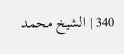340 | الشيخ محمد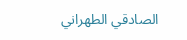الصادقي الطهراني